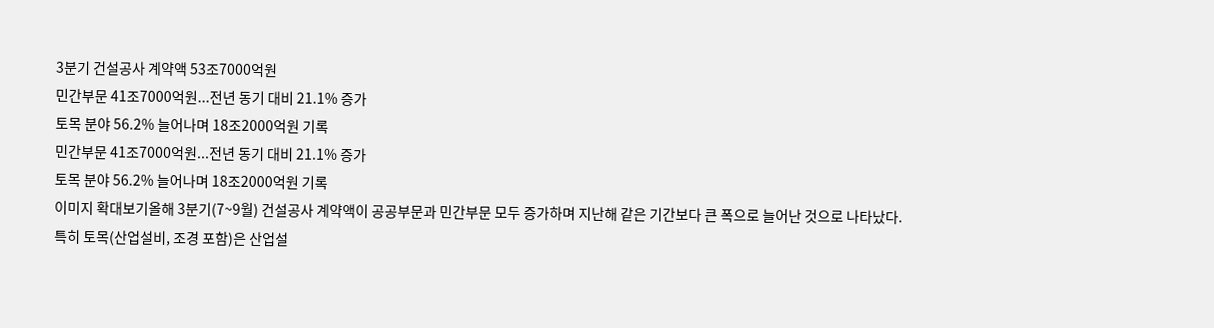3분기 건설공사 계약액 53조7000억원
민간부문 41조7000억원...전년 동기 대비 21.1% 증가
토목 분야 56.2% 늘어나며 18조2000억원 기록
민간부문 41조7000억원...전년 동기 대비 21.1% 증가
토목 분야 56.2% 늘어나며 18조2000억원 기록
이미지 확대보기올해 3분기(7~9월) 건설공사 계약액이 공공부문과 민간부문 모두 증가하며 지난해 같은 기간보다 큰 폭으로 늘어난 것으로 나타났다.
특히 토목(산업설비, 조경 포함)은 산업설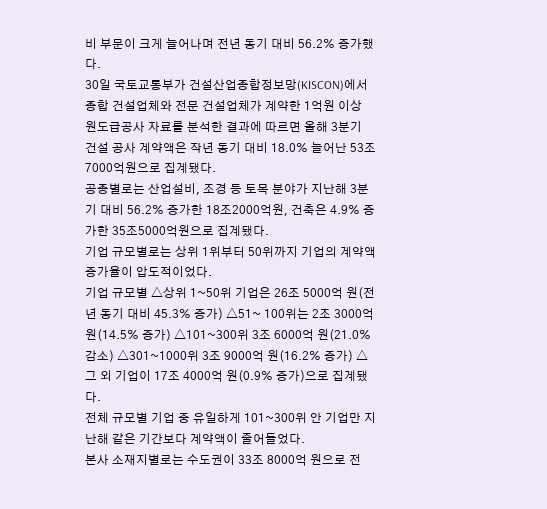비 부문이 크게 늘어나며 전년 동기 대비 56.2% 증가했다.
30일 국토교통부가 건설산업종합정보망(KISCON)에서 종합 건설업체와 전문 건설업체가 계약한 1억원 이상 원도급공사 자료를 분석한 결과에 따르면 올해 3분기 건설 공사 계약액은 작년 동기 대비 18.0% 늘어난 53조7000억원으로 집계됐다.
공종별로는 산업설비, 조경 등 토목 분야가 지난해 3분기 대비 56.2% 증가한 18조2000억원, 건축은 4.9% 증가한 35조5000억원으로 집계됐다.
기업 규모별로는 상위 1위부터 50위까지 기업의 계약액 증가율이 압도적이었다.
기업 규모별 △상위 1~50위 기업은 26조 5000억 원(전년 동기 대비 45.3% 증가) △51~ 100위는 2조 3000억 원(14.5% 증가) △101~300위 3조 6000억 원(21.0% 감소) △301~1000위 3조 9000억 원(16.2% 증가) △그 외 기업이 17조 4000억 원(0.9% 증가)으로 집계됐다.
전체 규모별 기업 중 유일하게 101~300위 안 기업만 지난해 같은 기간보다 계약액이 줄어들었다.
본사 소재지별로는 수도권이 33조 8000억 원으로 전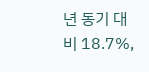년 동기 대비 18.7%,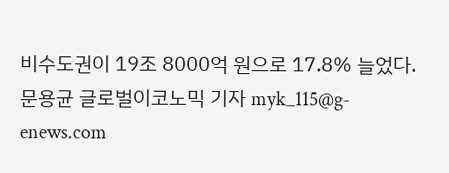비수도권이 19조 8000억 원으로 17.8% 늘었다.
문용균 글로벌이코노믹 기자 myk_115@g-enews.com